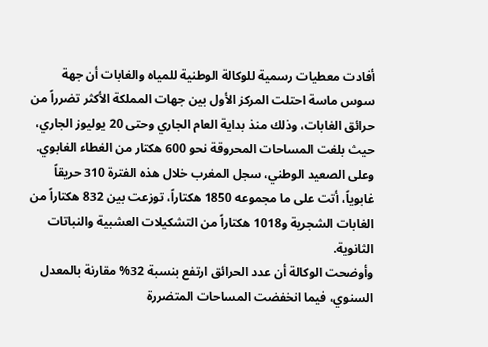أفادت معطيات رسمية للوكالة الوطنية للمياه والغابات أن جهة سوس ماسة احتلت المركز الأول بين جهات المملكة الأكثر تضرراً من حرائق الغابات، وذلك منذ بداية العام الجاري وحتى 20 يوليوز الجاري، حيث بلغت المساحات المحروقة نحو 600 هكتار من الغطاء الغابوي.
وعلى الصعيد الوطني، سجل المغرب خلال هذه الفترة 310 حريقاً غابوياً، أتت على ما مجموعه 1850 هكتاراً، توزعت بين 832 هكتاراً من الغابات الشجرية و1018 هكتاراً من التشكيلات العشبية والنباتات الثانوية.
وأوضحت الوكالة أن عدد الحرائق ارتفع بنسبة 32% مقارنة بالمعدل السنوي، فيما انخفضت المساحات المتضررة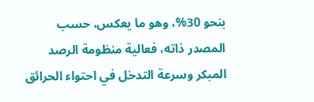بنحو 30%، وهو ما يعكس، حسب المصدر ذاته، فعالية منظومة الرصد المبكر وسرعة التدخل في احتواء الحرائق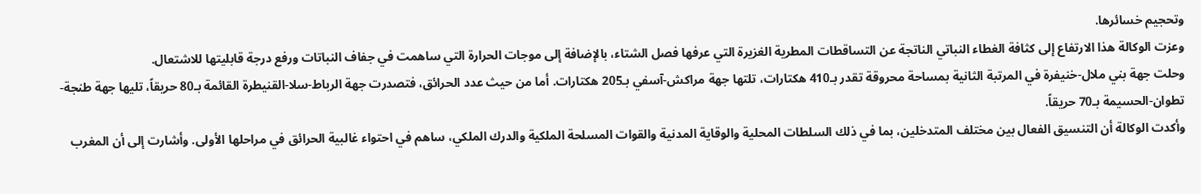وتحجيم خسائرها.
وعزت الوكالة هذا الارتفاع إلى كثافة الغطاء النباتي الناتجة عن التساقطات المطرية الغزيرة التي عرفها فصل الشتاء، بالإضافة إلى موجات الحرارة التي ساهمت في جفاف النباتات ورفع درجة قابليتها للاشتعال.
وحلت جهة بني ملال-خنيفرة في المرتبة الثانية بمساحة محروقة تقدر بـ410 هكتارات، تلتها جهة مراكش-آسفي بـ205 هكتارات. أما من حيث عدد الحرائق، فتصدرت جهة الرباط-سلا-القنيطرة القائمة بـ80 حريقاً، تليها جهة طنجة-تطوان-الحسيمة بـ70 حريقاً.
وأكدت الوكالة أن التنسيق الفعال بين مختلف المتدخلين، بما في ذلك السلطات المحلية والوقاية المدنية والقوات المسلحة الملكية والدرك الملكي، ساهم في احتواء غالبية الحرائق في مراحلها الأولى. وأشارت إلى أن المغرب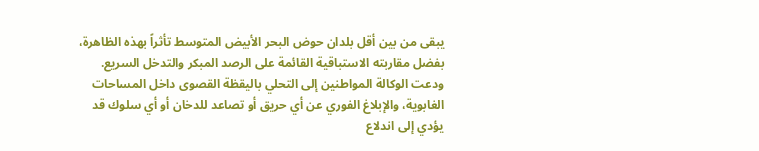يبقى من بين أقل بلدان حوض البحر الأبيض المتوسط تأثراً بهذه الظاهرة، بفضل مقاربته الاستباقية القائمة على الرصد المبكر والتدخل السريع.
ودعت الوكالة المواطنين إلى التحلي باليقظة القصوى داخل المساحات الغابوية، والإبلاغ الفوري عن أي حريق أو تصاعد للدخان أو أي سلوك قد يؤدي إلى اندلاع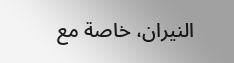النيران، خاصة مع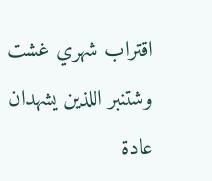اقتراب شهري غشت وشتنبر اللذين يشهدان عادة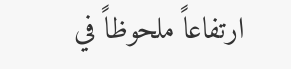ارتفاعاً ملحوظاً في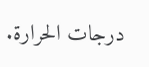درجات الحرارة.